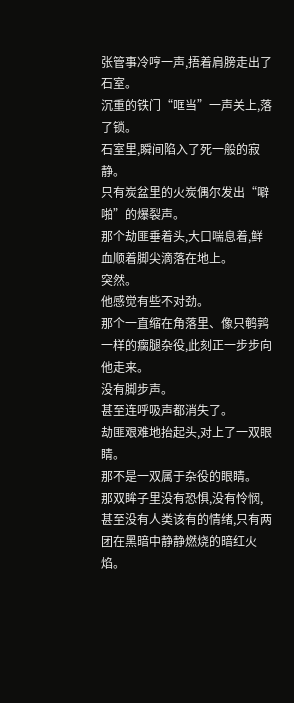张管事冷哼一声,捂着肩膀走出了石室。
沉重的铁门“哐当”一声关上,落了锁。
石室里,瞬间陷入了死一般的寂静。
只有炭盆里的火炭偶尔发出“噼啪”的爆裂声。
那个劫匪垂着头,大口喘息着,鲜血顺着脚尖滴落在地上。
突然。
他感觉有些不对劲。
那个一直缩在角落里、像只鹌鹑一样的瘸腿杂役,此刻正一步步向他走来。
没有脚步声。
甚至连呼吸声都消失了。
劫匪艰难地抬起头,对上了一双眼睛。
那不是一双属于杂役的眼睛。
那双眸子里没有恐惧,没有怜悯,甚至没有人类该有的情绪,只有两团在黑暗中静静燃烧的暗红火焰。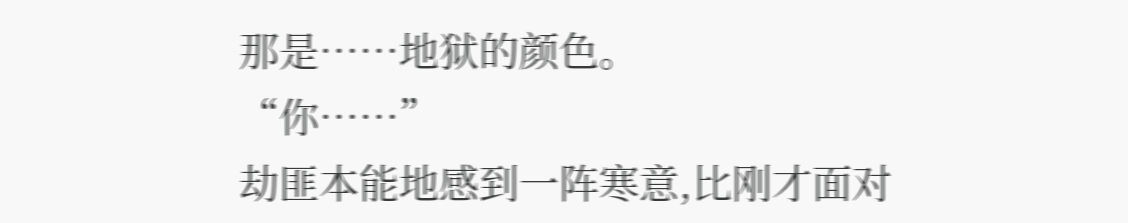那是……地狱的颜色。
“你……”
劫匪本能地感到一阵寒意,比刚才面对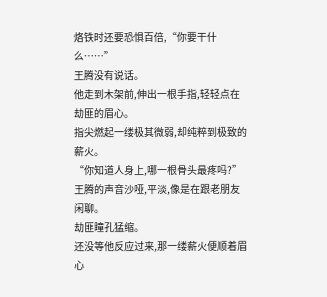烙铁时还要恐惧百倍,“你要干什么……”
王腾没有说话。
他走到木架前,伸出一根手指,轻轻点在劫匪的眉心。
指尖燃起一缕极其微弱,却纯粹到极致的薪火。
“你知道人身上,哪一根骨头最疼吗?”
王腾的声音沙哑,平淡,像是在跟老朋友闲聊。
劫匪瞳孔猛缩。
还没等他反应过来,那一缕薪火便顺着眉心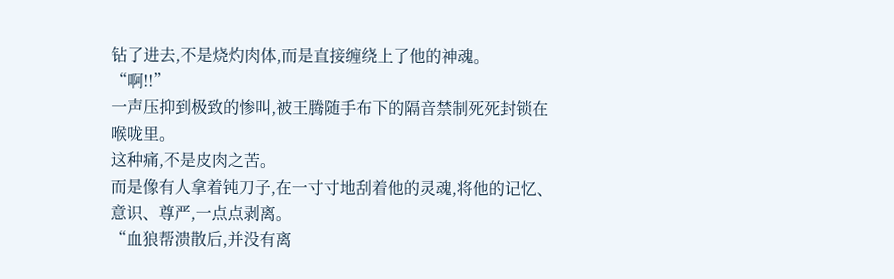钻了进去,不是烧灼肉体,而是直接缠绕上了他的神魂。
“啊!!”
一声压抑到极致的惨叫,被王腾随手布下的隔音禁制死死封锁在喉咙里。
这种痛,不是皮肉之苦。
而是像有人拿着钝刀子,在一寸寸地刮着他的灵魂,将他的记忆、意识、尊严,一点点剥离。
“血狼帮溃散后,并没有离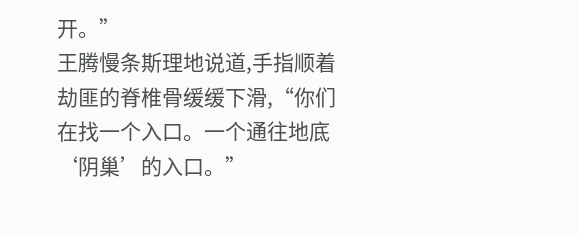开。”
王腾慢条斯理地说道,手指顺着劫匪的脊椎骨缓缓下滑,“你们在找一个入口。一个通往地底‘阴巢’的入口。”